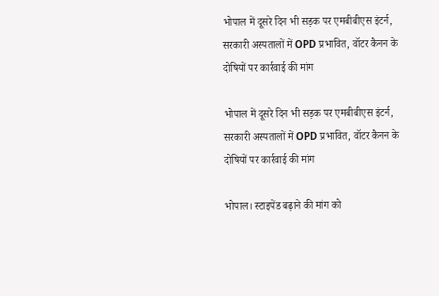भोपाल में दूसरे दिन भी सड़क पर एमबीबीएस इंटर्न, सरकारी अस्पतालों में OPD प्रभावित, वॉटर कैनन के दोषियों पर कार्रवाई की मांग

भोपाल में दूसरे दिन भी सड़क पर एमबीबीएस इंटर्न, सरकारी अस्पतालों में OPD प्रभावित, वॉटर कैनन के दोषियों पर कार्रवाई की मांग

भोपाल। स्टाइपेंड बढ़ाने की मांग को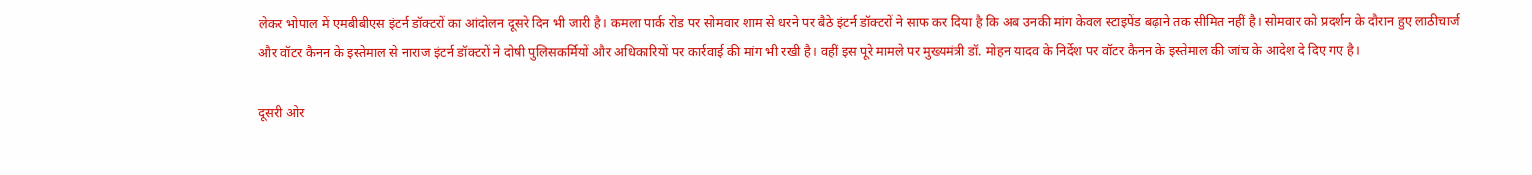लेकर भोपाल में एमबीबीएस इंटर्न डॉक्टरों का आंदोलन दूसरे दिन भी जारी है। कमला पार्क रोड पर सोमवार शाम से धरने पर बैठे इंटर्न डॉक्टरों ने साफ कर दिया है कि अब उनकी मांग केवल स्टाइपेंड बढ़ाने तक सीमित नहीं है। सोमवार को प्रदर्शन के दौरान हुए लाठीचार्ज और वॉटर कैनन के इस्तेमाल से नाराज इंटर्न डॉक्टरों ने दोषी पुलिसकर्मियों और अधिकारियों पर कार्रवाई की मांग भी रखी है। वहीं इस पूरे मामले पर मुख्यमंत्री डॉ. मोहन यादव के निर्देश पर वॉटर कैनन के इस्तेमाल की जांच के आदेश दे दिए गए है।

दूसरी ओर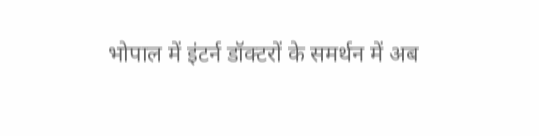भोपाल में इंटर्न डॉक्टरों के समर्थन में अब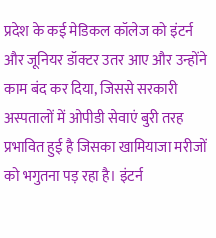प्रदेश के कई मेडिकल कॉलेज को इंटर्न और जूनियर डॉक्टर उतर आए और उन्होंने काम बंद कर दिया, जिससे सरकारी अस्पतालों में ओपीडी सेवाएं बुरी तरह प्रभावित हुई है जिसका खामियाजा मरीजों को भगुतना पड़ रहा है। इंटर्न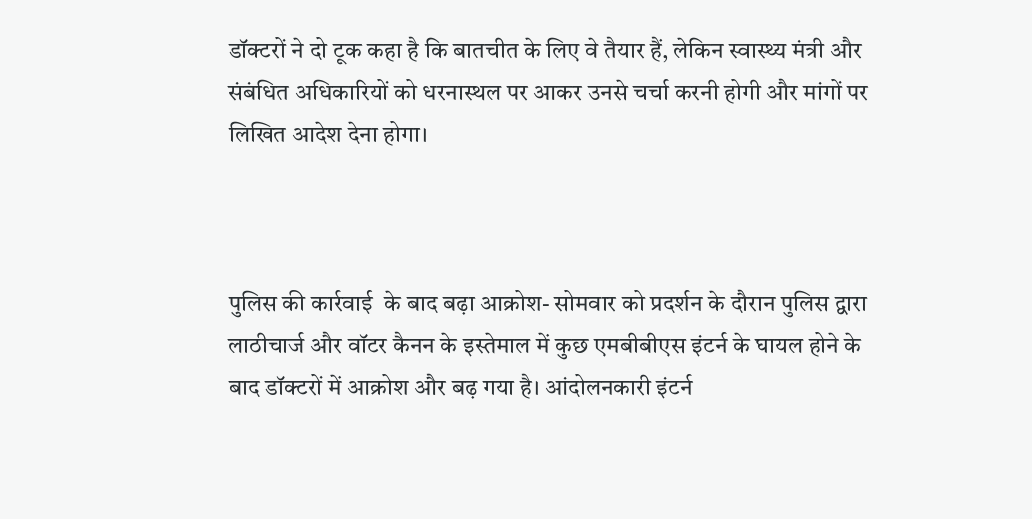डॉक्टरों ने दो टूक कहा है कि बातचीत के लिए वे तैयार हैं, लेकिन स्वास्थ्य मंत्री और संबंधित अधिकारियों को धरनास्थल पर आकर उनसे चर्चा करनी होगी और मांगों पर लिखित आदेश देना होगा।



पुलिस की कार्रवाई  के बाद बढ़ा आक्रोश- सोमवार को प्रदर्शन के दौरान पुलिस द्वारा लाठीचार्ज और वॉटर कैनन के इस्तेमाल में कुछ एमबीबीएस इंटर्न के घायल होने के बाद डॉक्टरों में आक्रोश और बढ़ गया है। आंदोलनकारी इंटर्न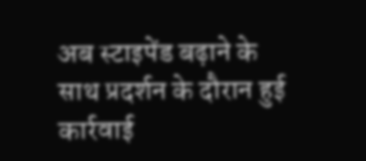अब स्टाइपेंड बढ़ाने के साथ प्रदर्शन के दौरान हुई कार्रवाई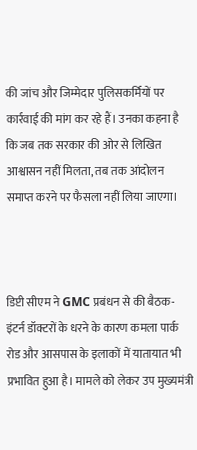की जांच और जिम्मेदार पुलिसकर्मियों पर कार्रवाई की मांग कर रहे हैं। उनका कहना है कि जब तक सरकार की ओर से लिखित आश्वासन नहीं मिलता, तब तक आंदोलन समाप्त करने पर फैसला नहीं लिया जाएगा।



डिप्टी सीएम ने GMC प्रबंधन से की बैठक- इंटर्न डॉक्टरों के धरने के कारण कमला पार्क रोड और आसपास के इलाकों में यातायात भी प्रभावित हुआ है। मामले को लेकर उप मुख्यमंत्री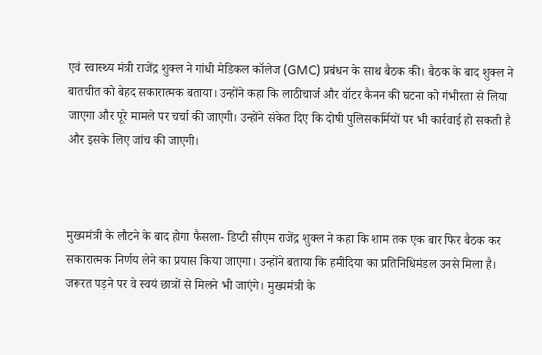एवं स्वास्थ्य मंत्री राजेंद्र शुक्ल ने गांधी मेडिकल कॉलेज (GMC) प्रबंधन के साथ बैठक की। बैठक के बाद शुक्ल ने बातचीत को बेहद सकारात्मक बताया। उन्होंने कहा कि लाठीचार्ज और वॉटर कैनन की घटना को गंभीरता से लिया जाएगा और पूरे मामले पर चर्चा की जाएगी। उन्होंने संकेत दिए कि दोषी पुलिसकर्मियों पर भी कार्रवाई हो सकती है और इसके लिए जांच की जाएगी।



मुख्यमंत्री के लौटने के बाद होगा फैसला- डिप्टी सीएम राजेंद्र शुक्ल ने कहा कि शाम तक एक बार फिर बैठक कर सकारात्मक निर्णय लेने का प्रयास किया जाएगा। उन्होंने बताया कि हमीदिया का प्रतिनिधिमंडल उनसे मिला है। जरूरत पड़ने पर वे स्वयं छात्रों से मिलने भी जाएंगे। मुख्यमंत्री के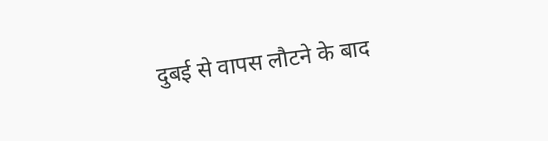दुबई से वापस लौटने के बाद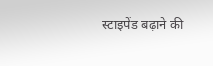स्टाइपेंड बढ़ाने की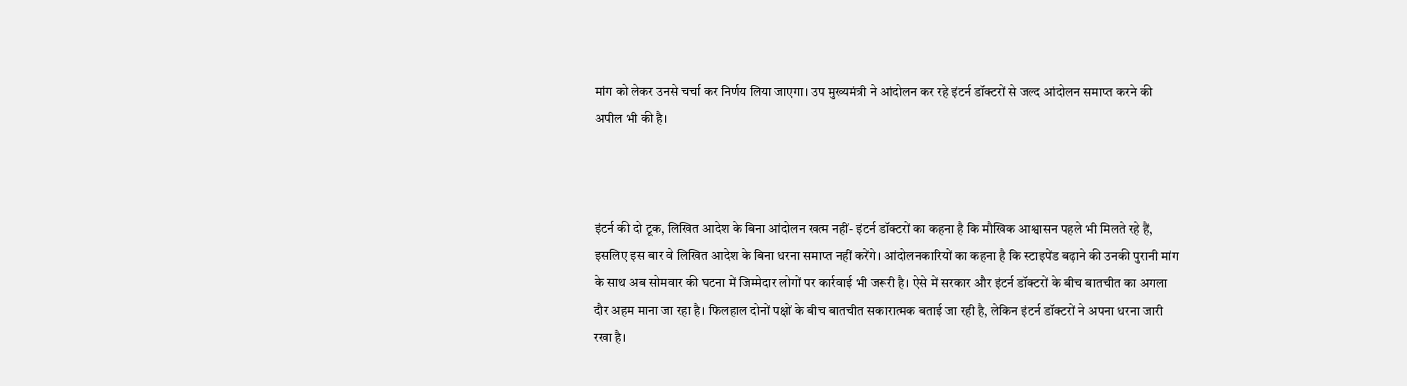मांग को लेकर उनसे चर्चा कर निर्णय लिया जाएगा। उप मुख्यमंत्री ने आंदोलन कर रहे इंटर्न डॉक्टरों से जल्द आंदोलन समाप्त करने की अपील भी की है।



इंटर्न की दो टूक, लिखित आदेश के बिना आंदोलन खत्म नहीं- इंटर्न डॉक्टरों का कहना है कि मौखिक आश्वासन पहले भी मिलते रहे हैं, इसलिए इस बार वे लिखित आदेश के बिना धरना समाप्त नहीं करेंगे। आंदोलनकारियों का कहना है कि स्टाइपेंड बढ़ाने की उनकी पुरानी मांग के साथ अब सोमवार की घटना में जिम्मेदार लोगों पर कार्रवाई भी जरूरी है। ऐसे में सरकार और इंटर्न डॉक्टरों के बीच बातचीत का अगला दौर अहम माना जा रहा है। फिलहाल दोनों पक्षों के बीच बातचीत सकारात्मक बताई जा रही है, लेकिन इंटर्न डॉक्टरों ने अपना धरना जारी रखा है।